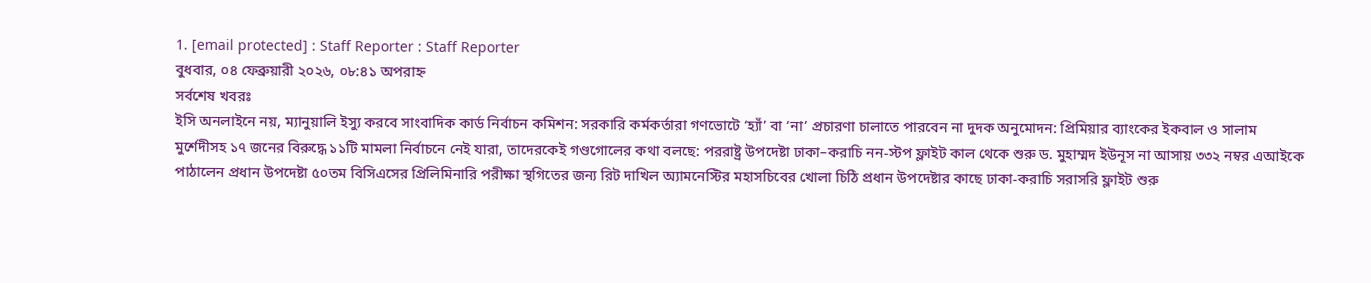1. [email protected] : Staff Reporter : Staff Reporter
বুধবার, ০৪ ফেব্রুয়ারী ২০২৬, ০৮:৪১ অপরাহ্ন
সর্বশেষ খবরঃ
ইসি অনলাইনে নয়, ম্যানুয়ালি ইস্যু করবে সাংবাদিক কার্ড নির্বাচন কমিশন: সরকারি কর্মকর্তারা গণভোটে ‘হ্যাঁ’ বা ‘না’ প্রচারণা চালাতে পারবেন না দুদক অনুমোদন: প্রিমিয়ার ব্যাংকের ইকবাল ও সালাম মুর্শেদীসহ ১৭ জনের বিরুদ্ধে ১১টি মামলা নির্বাচনে নেই যারা, তাদেরকেই গণ্ডগোলের কথা বলছে: পররাষ্ট্র উপদেষ্টা ঢাকা–করাচি নন-স্টপ ফ্লাইট কাল থেকে শুরু ড. মুহাম্মদ ইউনূস না আসায় ৩৩২ নম্বর এআইকে পাঠালেন প্রধান উপদেষ্টা ৫০তম বিসিএসের প্রিলিমিনারি পরীক্ষা স্থগিতের জন্য রিট দাখিল অ্যামনেস্টির মহাসচিবের খোলা চিঠি প্রধান উপদেষ্টার কাছে ঢাকা-করাচি সরাসরি ফ্লাইট শুরু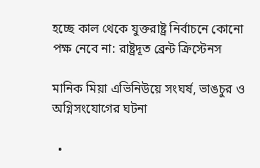হচ্ছে কাল থেকে যুক্তরাষ্ট্র নির্বাচনে কোনো পক্ষ নেবে না: রাষ্ট্রদূত ব্রেন্ট ক্রিস্টেনস

মানিক মিয়া এভিনিউয়ে সংঘর্ষ, ভাঙচুর ও অগ্নিসংযোগের ঘটনা

  •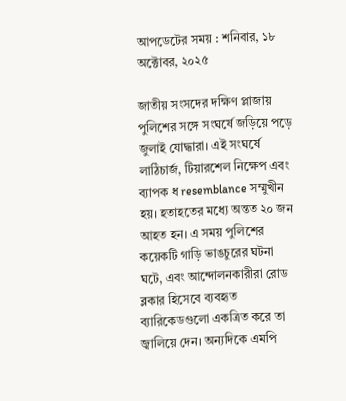আপডেটের সময় : শনিবার, ১৮ অক্টোবর, ২০২৫

জাতীয় সংসদের দক্ষিণ প্লাজায় পুলিশের সঙ্গে সংঘর্ষে জড়িয়ে পড়ে জুলাই যোদ্ধারা। এই সংঘর্ষে লাঠিচার্জ, টিয়ারশেল নিক্ষেপ এবং ব্যাপক ধ resemblance সম্মুখীন হয়। হতাহতের মধ্যে অন্তত ২০ জন আহত হন। এ সময় পুলিশের কয়েকটি গাড়ি ভাঙচুরের ঘটনা ঘটে, এবং আন্দোলনকারীরা রোড ব্লকার হিসেবে ব্যবহৃত ব্যারিকেডগুলো একত্রিত করে তা জ্বালিয়ে দেন। অন্যদিকে এমপি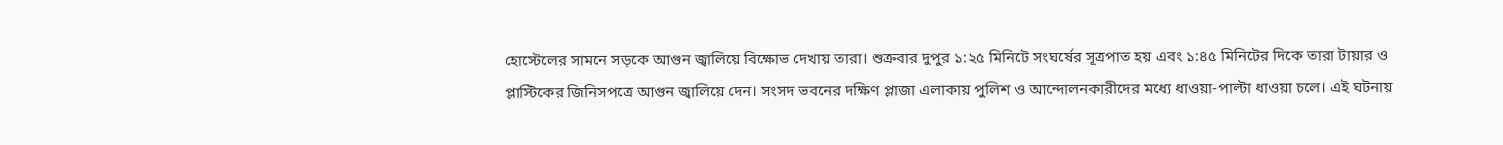হোস্টেলের সামনে সড়কে আগুন জ্বালিয়ে বিক্ষোভ দেখায় তারা। শুক্রবার দুপুর ১:২৫ মিনিটে সংঘর্ষের সূত্রপাত হয় এবং ১:৪৫ মিনিটের দিকে তারা টায়ার ও প্লাস্টিকের জিনিসপত্রে আগুন জ্বালিয়ে দেন। সংসদ ভবনের দক্ষিণ প্লাজা এলাকায় পুলিশ ও আন্দোলনকারীদের মধ্যে ধাওয়া-পাল্টা ধাওয়া চলে। এই ঘটনায়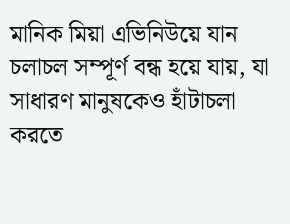মানিক মিয়া এভিনিউয়ে যান চলাচল সম্পূর্ণ বন্ধ হয়ে যায়, যা সাধারণ মানুষকেও হাঁটাচলা করতে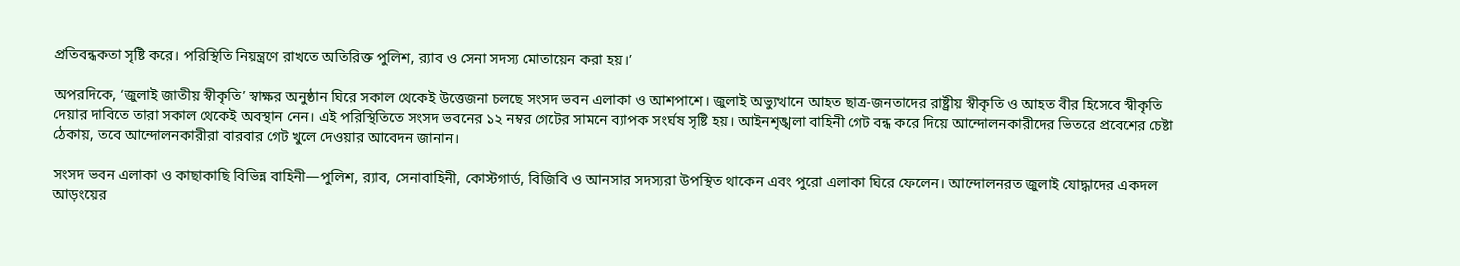প্রতিবন্ধকতা সৃষ্টি করে। পরিস্থিতি নিয়ন্ত্রণে রাখতে অতিরিক্ত পুলিশ, র‌্যাব ও সেনা সদস্য মোতায়েন করা হয়।’

অপরদিকে, ‘জুলাই জাতীয় স্বীকৃতি’ স্বাক্ষর অনুষ্ঠান ঘিরে সকাল থেকেই উত্তেজনা চলছে সংসদ ভবন এলাকা ও আশপাশে। জুলাই অভ্যুত্থানে আহত ছাত্র-জনতাদের রাষ্ট্রীয় স্বীকৃতি ও আহত বীর হিসেবে স্বীকৃতি দেয়ার দাবিতে তারা সকাল থেকেই অবস্থান নেন। এই পরিস্থিতিতে সংসদ ভবনের ১২ নম্বর গেটের সামনে ব্যাপক সংর্ঘষ সৃষ্টি হয়। আইনশৃঙ্খলা বাহিনী গেট বন্ধ করে দিয়ে আন্দোলনকারীদের ভিতরে প্রবেশের চেষ্টা ঠেকায়, তবে আন্দোলনকারীরা বারবার গেট খুলে দেওয়ার আবেদন জানান।

সংসদ ভবন এলাকা ও কাছাকাছি বিভিন্ন বাহিনী—পুলিশ, র‌্যাব, সেনাবাহিনী, কোস্টগার্ড, বিজিবি ও আনসার সদস্যরা উপস্থিত থাকেন এবং পুরো এলাকা ঘিরে ফেলেন। আন্দোলনরত জুলাই যোদ্ধাদের একদল আড়ংয়ের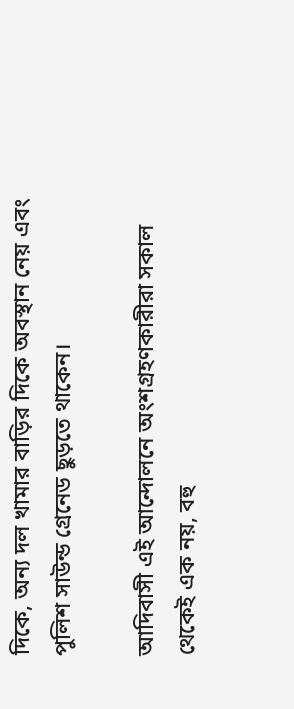দিকে, অন্য দল খামার বাড়ির দিকে অবস্থান নেয় এবং পুলিশ সাউন্ড গ্রেনেড ছুড়তে থাকেন।

আদিবাসী এই আন্দোলনে অংশগ্রহণকারীরা সকাল থেকেই এক নয়, বহু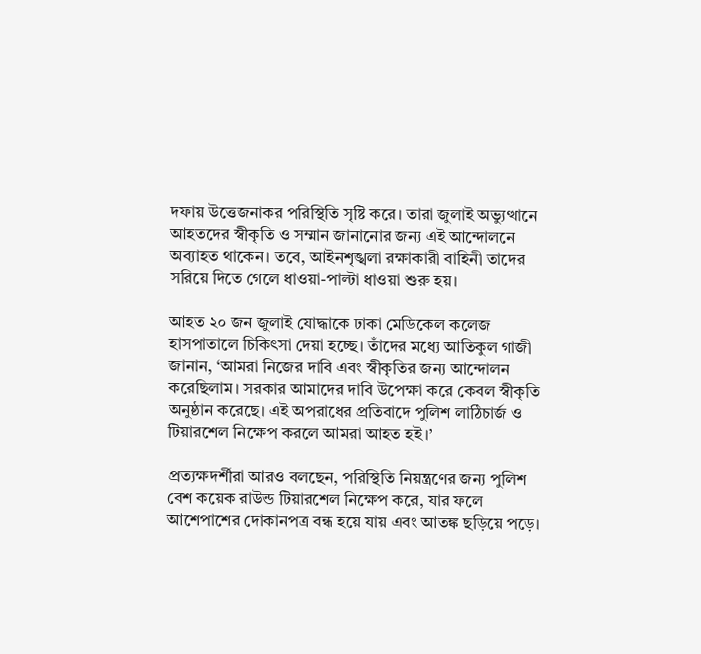দফায় উত্তেজনাকর পরিস্থিতি সৃষ্টি করে। তারা জুলাই অভ্যুত্থানে আহতদের স্বীকৃতি ও সম্মান জানানোর জন্য এই আন্দোলনে অব্যাহত থাকেন। তবে, আইনশৃঙ্খলা রক্ষাকারী বাহিনী তাদের সরিয়ে দিতে গেলে ধাওয়া-পাল্টা ধাওয়া শুরু হয়।

আহত ২০ জন জুলাই যোদ্ধাকে ঢাকা মেডিকেল কলেজ হাসপাতালে চিকিৎসা দেয়া হচ্ছে। তাঁদের মধ্যে আতিকুল গাজী জানান, ‘আমরা নিজের দাবি এবং স্বীকৃতির জন্য আন্দোলন করেছিলাম। সরকার আমাদের দাবি উপেক্ষা করে কেবল স্বীকৃতি অনুষ্ঠান করেছে। এই অপরাধের প্রতিবাদে পুলিশ লাঠিচার্জ ও টিয়ারশেল নিক্ষেপ করলে আমরা আহত হই।’

প্রত্যক্ষদর্শীরা আরও বলছেন, পরিস্থিতি নিয়ন্ত্রণের জন্য পুলিশ বেশ কয়েক রাউন্ড টিয়ারশেল নিক্ষেপ করে, যার ফলে আশেপাশের দোকানপত্র বন্ধ হয়ে যায় এবং আতঙ্ক ছড়িয়ে পড়ে।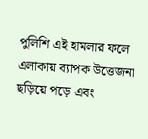পুলিশি এই হামলার ফলে এলাকায় ব্যাপক উত্তেজনা ছড়িয়ে পড়ে এবং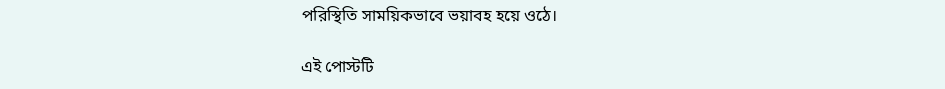পরিস্থিতি সাময়িকভাবে ভয়াবহ হয়ে ওঠে।

এই পোস্টটি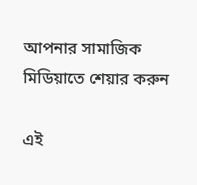আপনার সামাজিক মিডিয়াতে শেয়ার করুন

এই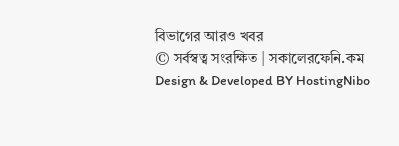বিভাগের আরও খবর
© সর্বস্বত্ব সংরক্ষিত | সকালেরফেনি.কম
Design & Developed BY HostingNibo